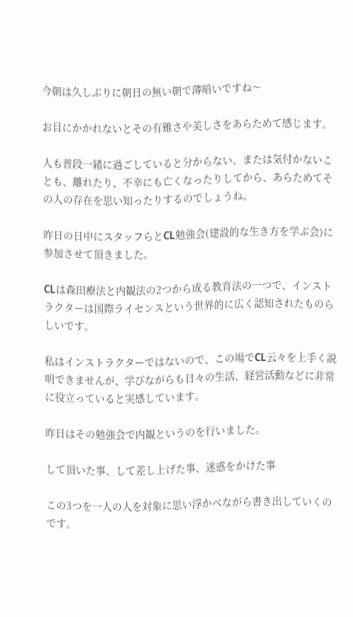今朝は久しぶりに朝日の無い朝で薄暗いですね〜

お目にかかれないとその有難さや美しさをあらためて感じます。

人も普段一緒に過ごしていると分からない、または気付かないことも、離れたり、不幸にも亡くなったりしてから、あらためてその人の存在を思い知ったりするのでしょうね。

昨日の日中にスタッフらとCL勉強会(建設的な生き方を学ぶ会)に参加させて頂きました。

CLは森田療法と内観法の2つから成る教育法の一つで、インストラクターは国際ライセンスという世界的に広く認知されたものらしいです。

私はインストラクターではないので、この場でCL云々を上手く説明できませんが、学びながらも日々の生活、経営活動などに非常に役立っていると実感しています。

昨日はその勉強会で内観というのを行いました。

して頂いた事、して差し上げた事、迷惑をかけた事

この3つを一人の人を対象に思い浮かべながら書き出していくのです。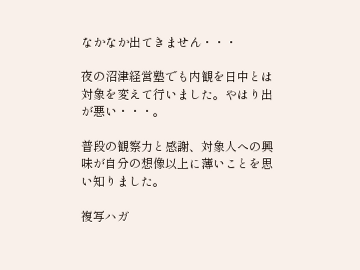なかなか出てきません・・・

夜の沼津経営塾でも内観を日中とは対象を変えて行いました。やはり出が悪い・・・。

普段の観察力と感謝、対象人への興味が自分の想像以上に薄いことを思い知りました。

複写ハガ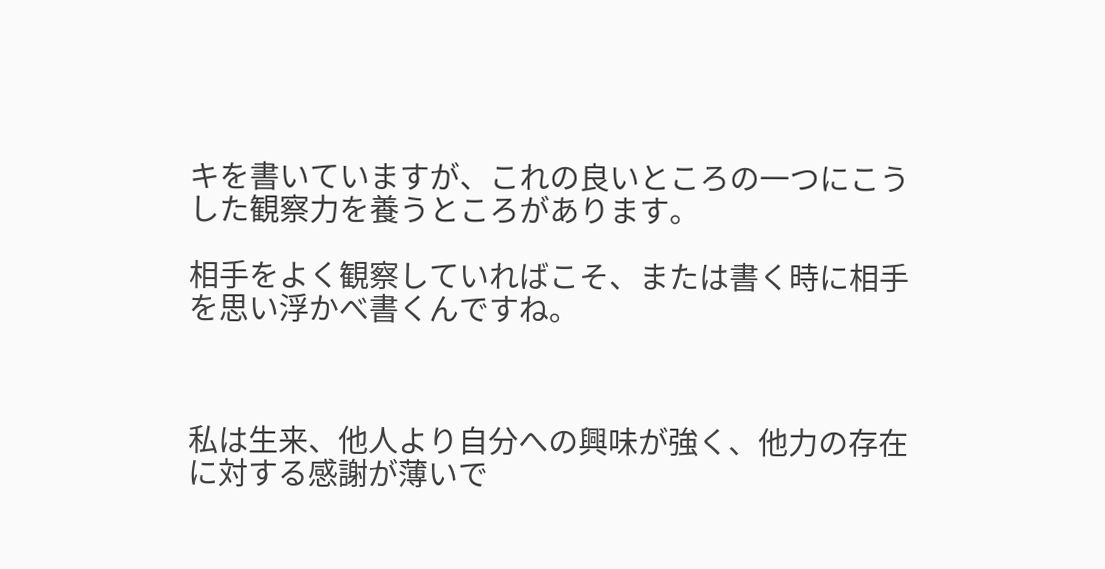キを書いていますが、これの良いところの一つにこうした観察力を養うところがあります。

相手をよく観察していればこそ、または書く時に相手を思い浮かべ書くんですね。



私は生来、他人より自分への興味が強く、他力の存在に対する感謝が薄いで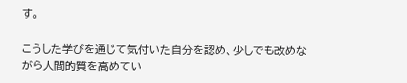す。

こうした学びを通じて気付いた自分を認め、少しでも改めながら人間的質を高めてい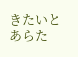きたいとあらた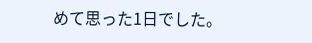めて思った1日でした。